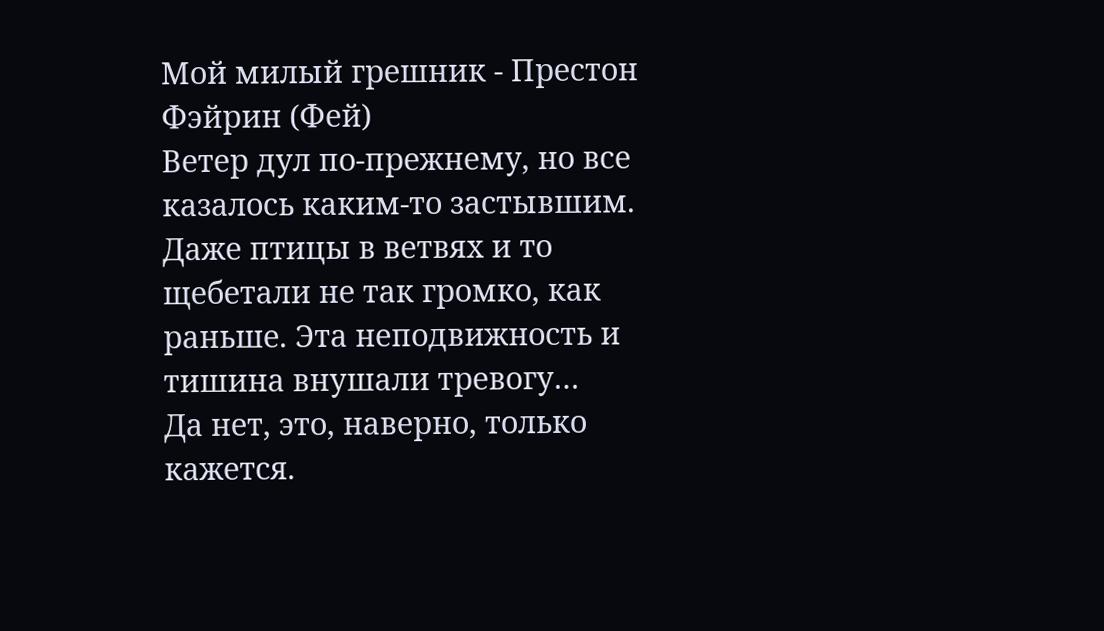Мой милый грешник - Престон Фэйрин (Фей)
Ветер дул по-прежнему, но все казалось каким-то застывшим. Даже птицы в ветвях и то щебетали не так громко, как раньше. Эта неподвижность и тишина внушали тревогу…
Да нет, это, наверно, только кажется.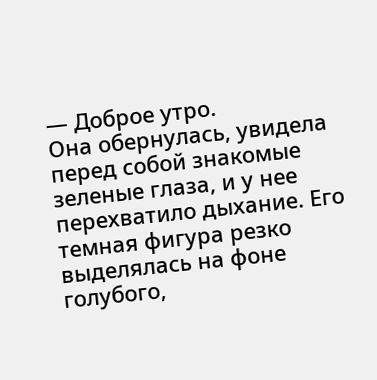— Доброе утро.
Она обернулась, увидела перед собой знакомые зеленые глаза, и у нее перехватило дыхание. Его темная фигура резко выделялась на фоне голубого,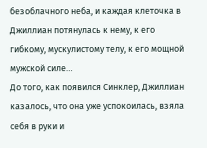безоблачного неба, и каждая клеточка в Джиллиан потянулась к нему, к его гибкому, мускулистому телу, к его мощной мужской силе…
До того, как появился Синклер, Джиллиан казалось, что она уже успокоилась, взяла себя в руки и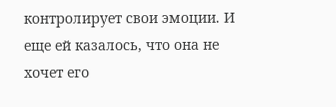контролирует свои эмоции. И еще ей казалось, что она не хочет его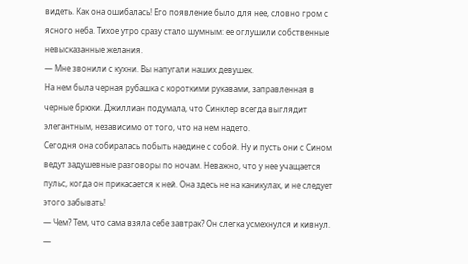видеть. Как она ошибалась! Его появление было для нее, словно гром с ясного неба. Тихое утро сразу стало шумным: ее оглушили собственные невысказанные желания.
— Мне звонили с кухни. Вы напугали наших девушек.
На нем была черная рубашка с короткими рукавами, заправленная в черные брюки. Джиллиан подумала, что Синклер всегда выглядит элегантным, независимо от того, что на нем надето.
Сегодня она собиралась побыть наедине с собой. Ну и пусть они с Сином ведут задушевные разговоры по ночам. Неважно, что у нее учащается пульс, когда он прикасается к ней. Она здесь не на каникулах, и не следует этого забывать!
— Чем? Тем, что сама взяла себе завтрак? Он слегка усмехнулся и кивнул.
—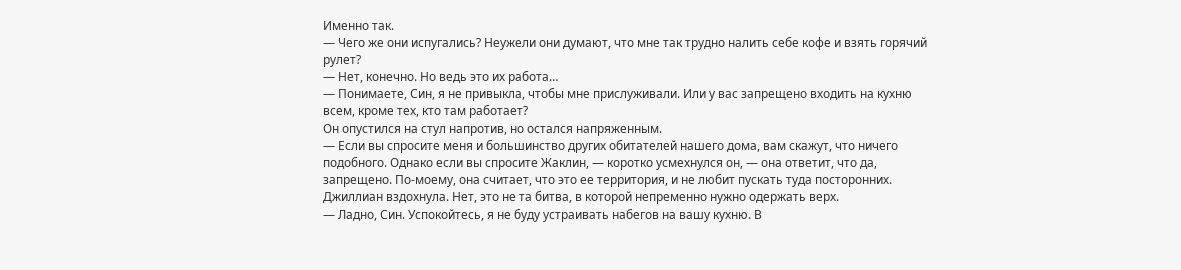Именно так.
— Чего же они испугались? Неужели они думают, что мне так трудно налить себе кофе и взять горячий рулет?
— Нет, конечно. Но ведь это их работа…
— Понимаете, Син, я не привыкла, чтобы мне прислуживали. Или у вас запрещено входить на кухню всем, кроме тех, кто там работает?
Он опустился на стул напротив, но остался напряженным.
— Если вы спросите меня и большинство других обитателей нашего дома, вам скажут, что ничего подобного. Однако если вы спросите Жаклин, — коротко усмехнулся он, — она ответит, что да, запрещено. По-моему, она считает, что это ее территория, и не любит пускать туда посторонних.
Джиллиан вздохнула. Нет, это не та битва, в которой непременно нужно одержать верх.
— Ладно, Син. Успокойтесь, я не буду устраивать набегов на вашу кухню. В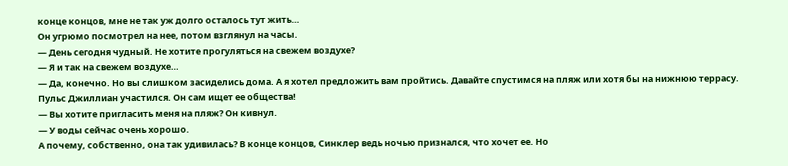конце концов, мне не так уж долго осталось тут жить…
Он угрюмо посмотрел на нее, потом взглянул на часы.
— День сегодня чудный. Не хотите прогуляться на свежем воздухе?
— Я и так на свежем воздухе…
— Да, конечно. Но вы слишком засиделись дома. А я хотел предложить вам пройтись. Давайте спустимся на пляж или хотя бы на нижнюю террасу.
Пульс Джиллиан участился. Он сам ищет ее общества!
— Вы хотите пригласить меня на пляж? Он кивнул.
— У воды сейчас очень хорошо.
А почему, собственно, она так удивилась? В конце концов, Синклер ведь ночью признался, что хочет ее. Но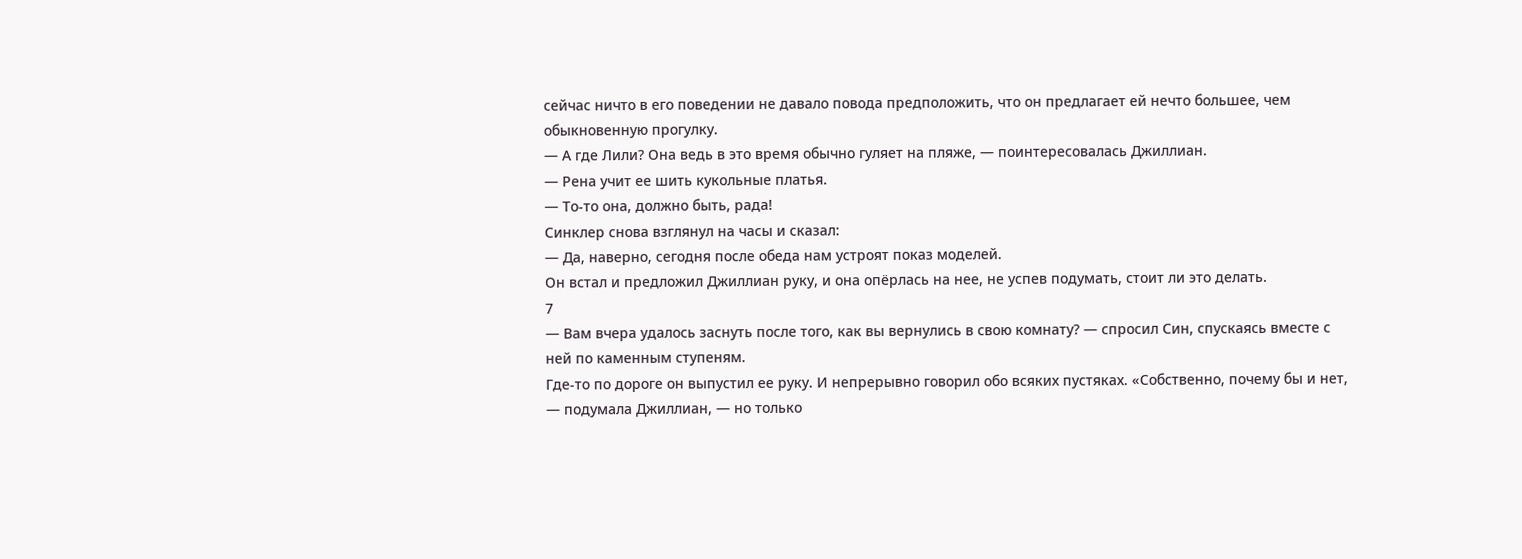сейчас ничто в его поведении не давало повода предположить, что он предлагает ей нечто большее, чем обыкновенную прогулку.
— А где Лили? Она ведь в это время обычно гуляет на пляже, — поинтересовалась Джиллиан.
— Рена учит ее шить кукольные платья.
— То-то она, должно быть, рада!
Синклер снова взглянул на часы и сказал:
— Да, наверно, сегодня после обеда нам устроят показ моделей.
Он встал и предложил Джиллиан руку, и она опёрлась на нее, не успев подумать, стоит ли это делать.
7
— Вам вчера удалось заснуть после того, как вы вернулись в свою комнату? — спросил Син, спускаясь вместе с ней по каменным ступеням.
Где-то по дороге он выпустил ее руку. И непрерывно говорил обо всяких пустяках. «Собственно, почему бы и нет, — подумала Джиллиан, — но только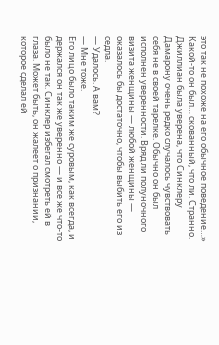это так не похоже на его обычное поведение…» Какой-то он был… скованный, что ли. Странно. Джиллиан была уверена, что Синклеру Дамарону очень редко случалось чувствовать себя не в своей тарелке. Обычно он был исполнен уверенности. Вряд ли полуночного визита женщины — любой женщины — оказалось бы достаточно, чтобы выбить его из седла.
— Удалось. А вам?
— Мне тоже.
Его лицо было таким же суровым, как всегда, и держался он так же уверенно — и все же что-то было не так. Синклер избегал смотреть ей в глаза. Может быть, он жалеет о признании, которое сделал ей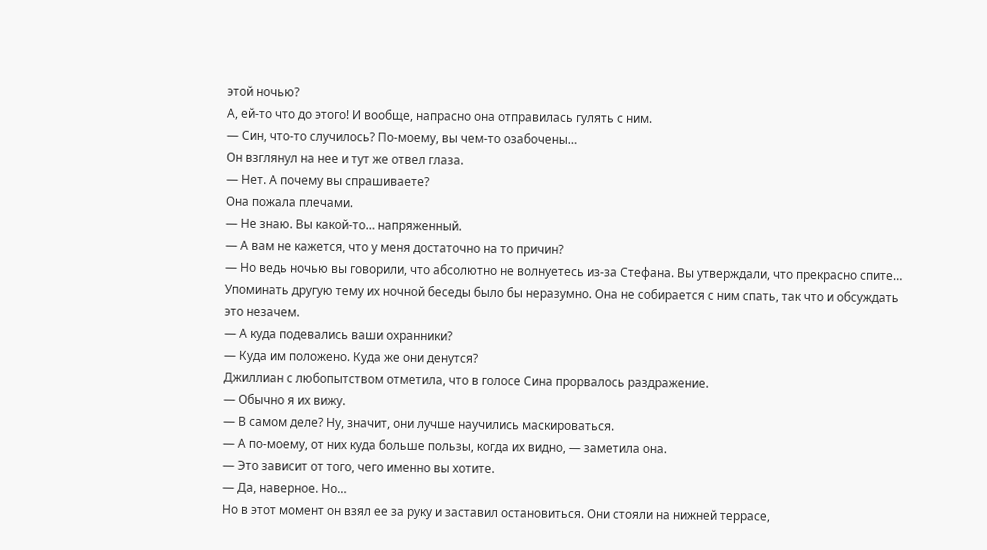этой ночью?
А, ей-то что до этого! И вообще, напрасно она отправилась гулять с ним.
— Син, что-то случилось? По-моему, вы чем-то озабочены…
Он взглянул на нее и тут же отвел глаза.
— Нет. А почему вы спрашиваете?
Она пожала плечами.
— Не знаю. Вы какой-то… напряженный.
— А вам не кажется, что у меня достаточно на то причин?
— Но ведь ночью вы говорили, что абсолютно не волнуетесь из-за Стефана. Вы утверждали, что прекрасно спите…
Упоминать другую тему их ночной беседы было бы неразумно. Она не собирается с ним спать, так что и обсуждать это незачем.
— А куда подевались ваши охранники?
— Куда им положено. Куда же они денутся?
Джиллиан с любопытством отметила, что в голосе Сина прорвалось раздражение.
— Обычно я их вижу.
— В самом деле? Ну, значит, они лучше научились маскироваться.
— А по-моему, от них куда больше пользы, когда их видно, — заметила она.
— Это зависит от того, чего именно вы хотите.
— Да, наверное. Но…
Но в этот момент он взял ее за руку и заставил остановиться. Они стояли на нижней террасе,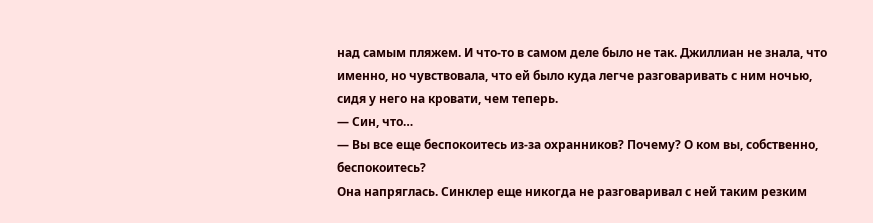над самым пляжем. И что-то в самом деле было не так. Джиллиан не знала, что именно, но чувствовала, что ей было куда легче разговаривать с ним ночью, сидя у него на кровати, чем теперь.
— Син, что…
— Вы все еще беспокоитесь из-за охранников? Почему? О ком вы, собственно, беспокоитесь?
Она напряглась. Синклер еще никогда не разговаривал с ней таким резким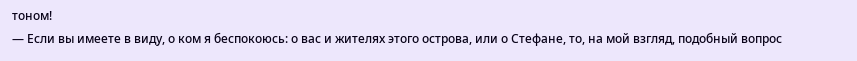тоном!
— Если вы имеете в виду, о ком я беспокоюсь: о вас и жителях этого острова, или о Стефане, то, на мой взгляд, подобный вопрос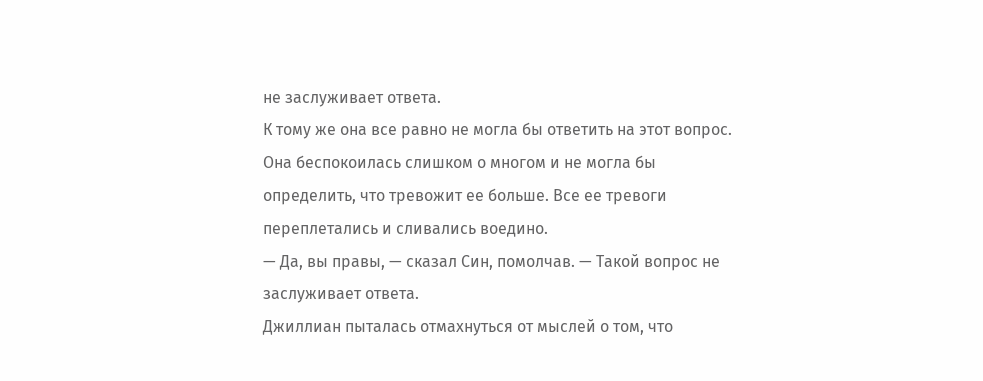не заслуживает ответа.
К тому же она все равно не могла бы ответить на этот вопрос. Она беспокоилась слишком о многом и не могла бы определить, что тревожит ее больше. Все ее тревоги переплетались и сливались воедино.
— Да, вы правы, — сказал Син, помолчав. — Такой вопрос не заслуживает ответа.
Джиллиан пыталась отмахнуться от мыслей о том, что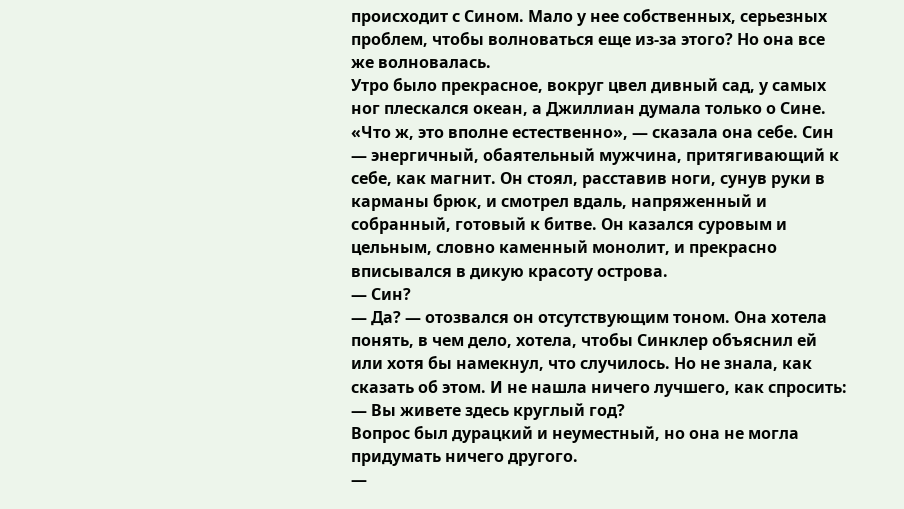происходит с Сином. Мало у нее собственных, серьезных проблем, чтобы волноваться еще из-за этого? Но она все же волновалась.
Утро было прекрасное, вокруг цвел дивный сад, у самых ног плескался океан, а Джиллиан думала только о Сине.
«Что ж, это вполне естественно», — сказала она себе. Син — энергичный, обаятельный мужчина, притягивающий к себе, как магнит. Он стоял, расставив ноги, сунув руки в карманы брюк, и смотрел вдаль, напряженный и собранный, готовый к битве. Он казался суровым и цельным, словно каменный монолит, и прекрасно вписывался в дикую красоту острова.
— Син?
— Да? — отозвался он отсутствующим тоном. Она хотела понять, в чем дело, хотела, чтобы Синклер объяснил ей или хотя бы намекнул, что случилось. Но не знала, как сказать об этом. И не нашла ничего лучшего, как спросить:
— Вы живете здесь круглый год?
Вопрос был дурацкий и неуместный, но она не могла придумать ничего другого.
—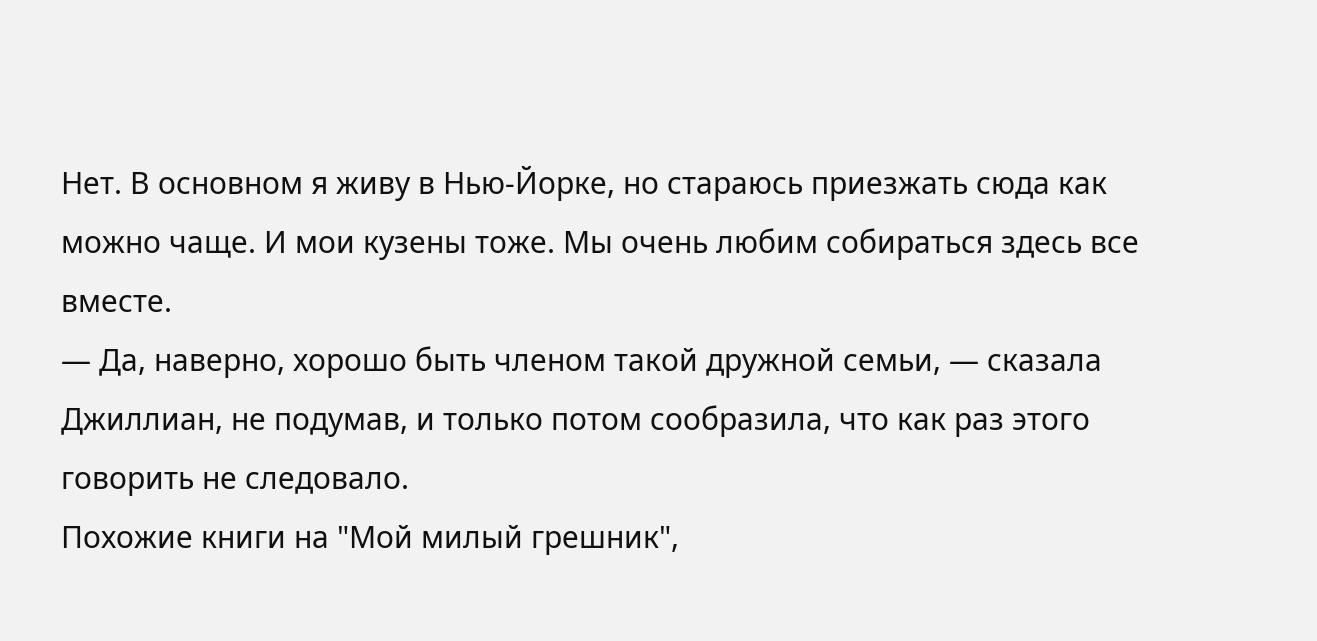Нет. В основном я живу в Нью-Йорке, но стараюсь приезжать сюда как можно чаще. И мои кузены тоже. Мы очень любим собираться здесь все вместе.
— Да, наверно, хорошо быть членом такой дружной семьи, — сказала Джиллиан, не подумав, и только потом сообразила, что как раз этого говорить не следовало.
Похожие книги на "Мой милый грешник",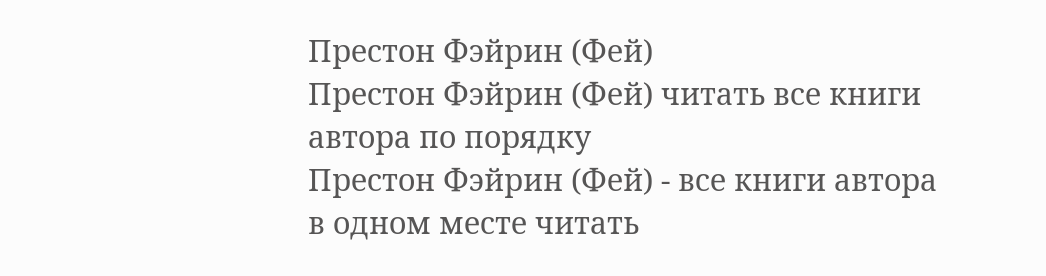Престон Фэйрин (Фей)
Престон Фэйрин (Фей) читать все книги автора по порядку
Престон Фэйрин (Фей) - все книги автора в одном месте читать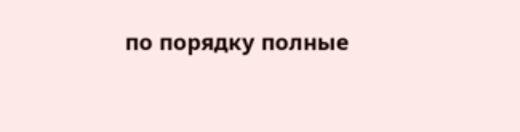по порядку полные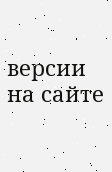версии на сайте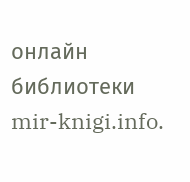онлайн библиотеки mir-knigi.info.